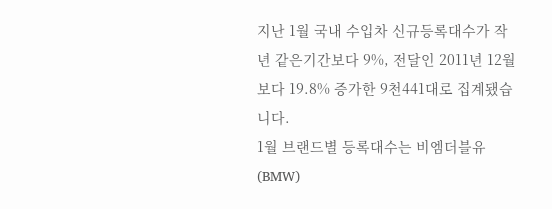지난 1월 국내 수입차 신규등록대수가 작년 같은기간보다 9%, 전달인 2011년 12월보다 19.8% 증가한 9천441대로 집계됐습니다.
1월 브랜드별 등록대수는 비엠더블유(BMW)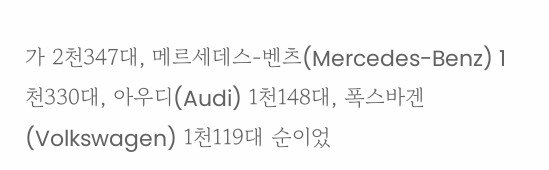가 2천347대, 메르세데스-벤츠(Mercedes-Benz) 1천330대, 아우디(Audi) 1천148대, 폭스바겐(Volkswagen) 1천119대 순이었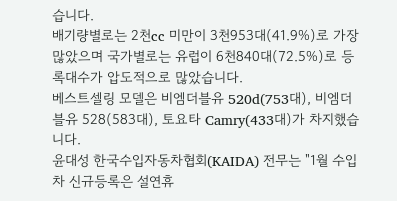습니다.
배기량별로는 2천cc 미만이 3천953대(41.9%)로 가장 많았으며 국가별로는 유럽이 6천840대(72.5%)로 등록대수가 압도적으로 많았습니다.
베스트셀링 모델은 비엠더블유 520d(753대), 비엠더블유 528(583대), 토요타 Camry(433대)가 차지했습니다.
윤대성 한국수입자동차협회(KAIDA) 전무는 "1월 수입차 신규등록은 설연휴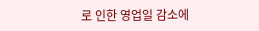로 인한 영업일 감소에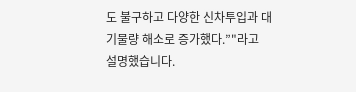도 불구하고 다양한 신차투입과 대기물량 해소로 증가했다.”"라고 설명했습니다.